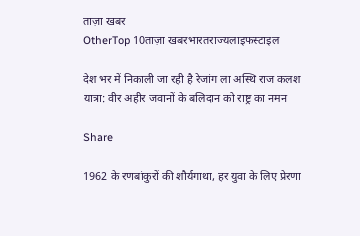ताज़ा खबर
OtherTop 10ताज़ा खबरभारतराज्यलाइफस्टाइल

देश भर में निकाली जा रही है रेजांग ला अस्थि राज कलश यात्रा: वीर अहीर जवानों के बलिदान को राष्ट्र का नमन

Share

1962 के रणबांकुरों की शौर्यगाथा, हर युवा के लिए प्रेरणा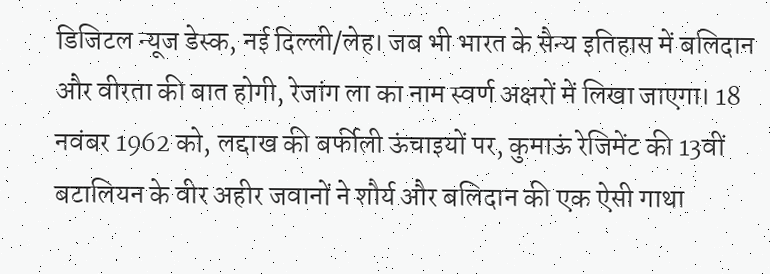डिजिटल न्यूज डेस्क, नई दिल्ली/लेह। जब भी भारत के सैन्य इतिहास में बलिदान और वीरता की बात होगी, रेजांग ला का नाम स्वर्ण अक्षरों में लिखा जाएगा। 18 नवंबर 1962 को, लद्दाख की बर्फीली ऊंचाइयों पर, कुमाऊं रेजिमेंट की 13वीं बटालियन के वीर अहीर जवानों ने शौर्य और बलिदान की एक ऐसी गाथा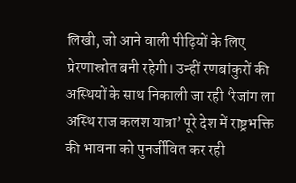लिखी, जो आने वाली पीढ़ियों के लिए प्रेरणास्रोत बनी रहेगी। उन्हीं रणबांकुरों की अस्थियों के साथ निकाली जा रही ‘रेजांग ला अस्थि राज कलश यात्रा’ पूरे देश में राष्ट्रभक्ति की भावना को पुनर्जीवित कर रही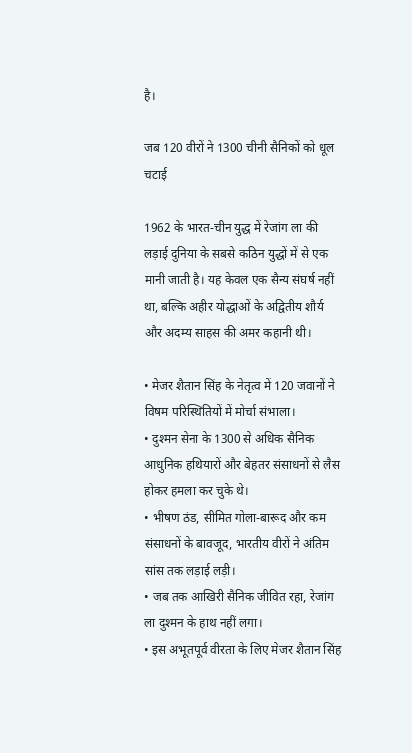है।

जब 120 वीरों ने 1300 चीनी सैनिकों को धूल चटाई

1962 के भारत-चीन युद्ध में रेजांग ला की लड़ाई दुनिया के सबसे कठिन युद्धों में से एक मानी जाती है। यह केवल एक सैन्य संघर्ष नहीं था, बल्कि अहीर योद्धाओं के अद्वितीय शौर्य और अदम्य साहस की अमर कहानी थी।

• मेजर शैतान सिंह के नेतृत्व में 120 जवानों ने विषम परिस्थितियों में मोर्चा संभाला।
• दुश्मन सेना के 1300 से अधिक सैनिक आधुनिक हथियारों और बेहतर संसाधनों से लैस होकर हमला कर चुके थे।
• भीषण ठंड, सीमित गोला-बारूद और कम संसाधनों के बावजूद, भारतीय वीरों ने अंतिम सांस तक लड़ाई लड़ी।
• जब तक आखिरी सैनिक जीवित रहा, रेजांग ला दुश्मन के हाथ नहीं लगा।
• इस अभूतपूर्व वीरता के लिए मेजर शैतान सिंह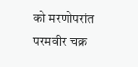को मरणोपरांत परमवीर चक्र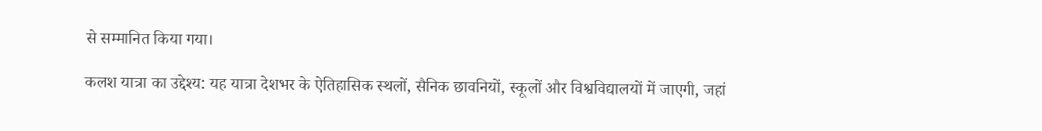से सम्मानित किया गया।

कलश यात्रा का उद्देश्य: यह यात्रा देशभर के ऐतिहासिक स्थलों, सैनिक छावनियों, स्कूलों और विश्वविद्यालयों में जाएगी, जहां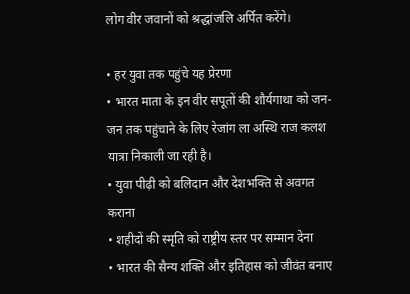लोग वीर जवानों को श्रद्धांजलि अर्पित करेंगे।

• हर युवा तक पहुंचे यह प्रेरणा
• भारत माता के इन वीर सपूतों की शौर्यगाथा को जन-जन तक पहुंचाने के लिए रेजांग ला अस्थि राज कलश यात्रा निकाली जा रही है।
• युवा पीढ़ी को बलिदान और देशभक्ति से अवगत कराना
• शहीदों की स्मृति को राष्ट्रीय स्तर पर सम्मान देना
• भारत की सैन्य शक्ति और इतिहास को जीवंत बनाए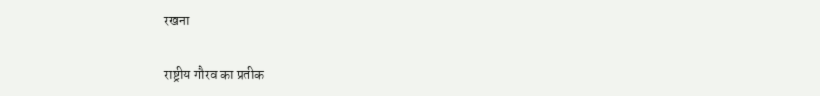रखना

राष्ट्रीय गौरव का प्रतीक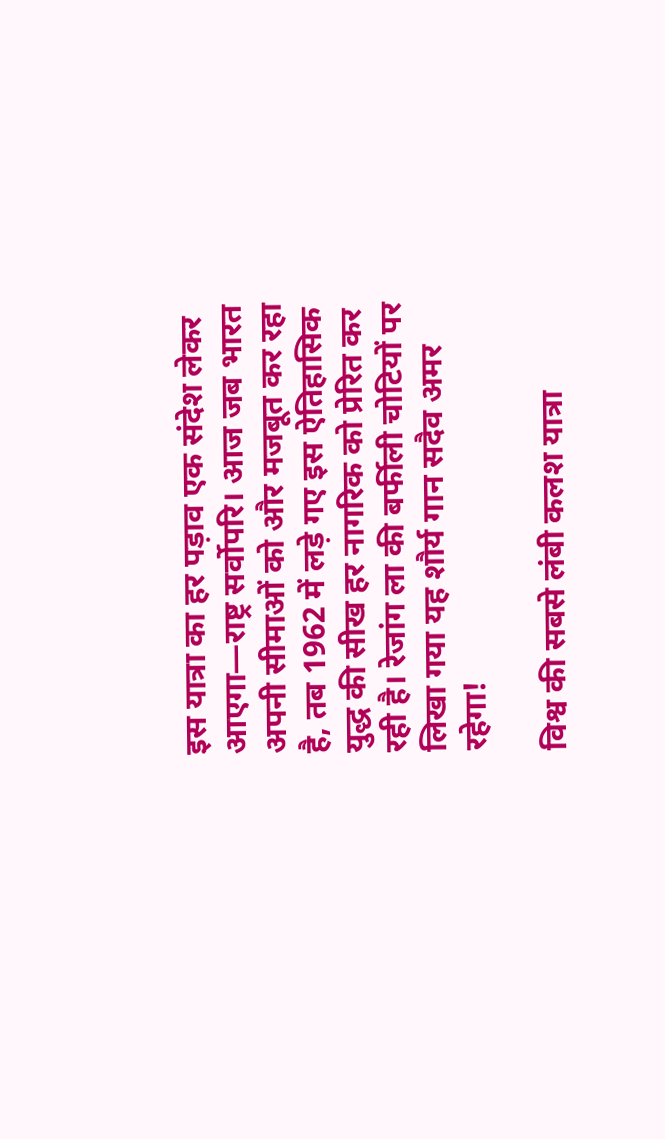इस यात्रा का हर पड़ाव एक संदेश लेकर आएगा—राष्ट्र सर्वोपरि। आज जब भारत अपनी सीमाओं को और मजबूत कर रहा है, तब 1962 में लड़े गए इस ऐतिहासिक युद्ध की सीख हर नागरिक को प्रेरित कर रही है। रेजांग ला की बर्फीली चोटियों पर लिखा गया यह शौर्य गान सदैव अमर रहेगा!

विश्व की सबसे लंबी कलश यात्रा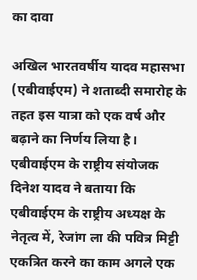का दावा

अखिल भारतवर्षीय यादव महासभा (एबीवाईएम) ने शताब्दी समारोह के तहत इस यात्रा को एक वर्ष और बढ़ाने का निर्णय लिया है। एबीवाईएम के राष्ट्रीय संयोजक दिनेश यादव ने बताया कि एबीवाईएम के राष्ट्रीय अध्यक्ष के नेतृत्व में, रेजांग ला की पवित्र मिट्टी एकत्रित करने का काम अगले एक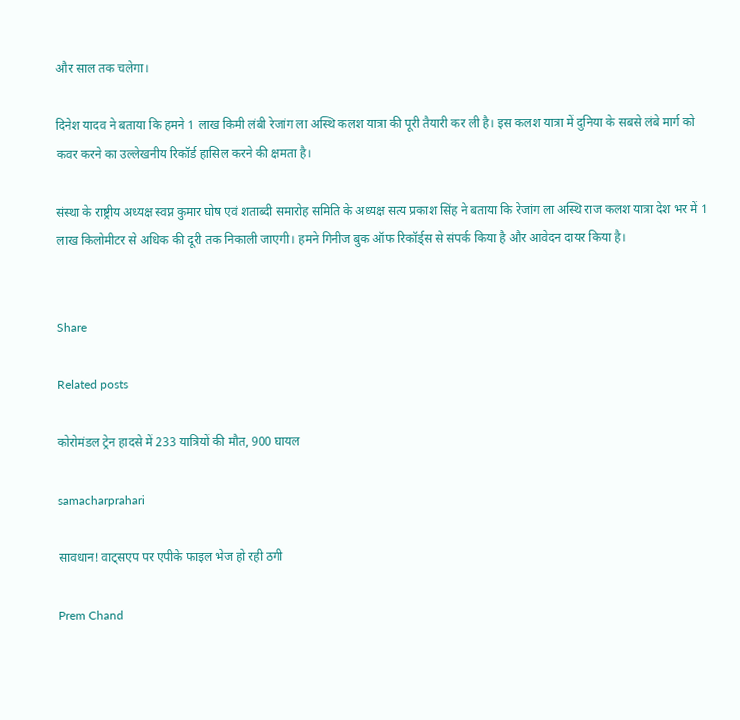और साल तक चलेगा।

दिनेश यादव ने बताया कि हमने 1 लाख किमी लंबी रेजांग ला अस्थि कलश यात्रा की पूरी तैयारी कर ली है। इस कलश यात्रा में दुनिया के सबसे लंबे मार्ग को कवर करने का उल्लेखनीय रिकॉर्ड हासिल करने की क्षमता है।

संस्था के राष्ट्रीय अध्यक्ष स्वप्न कुमार घोष एवं शताब्दी समारोह समिति के अध्यक्ष सत्य प्रकाश सिंह ने बताया कि रेजांग ला अस्थि राज कलश यात्रा देश भर में 1 लाख किलोमीटर से अधिक की दूरी तक निकाली जाएगी। हमने गिनीज बुक ऑफ रिकॉर्ड्स से संपर्क किया है और आवेदन दायर किया है।


Share

Related posts

कोरोमंडल ट्रेन हादसे में 233 यात्रियों की मौत, 900 घायल

samacharprahari

सावधान! वाट्सएप पर एपीके फाइल भेज हो रही ठगी

Prem Chand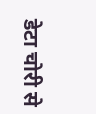डेटा चोरी से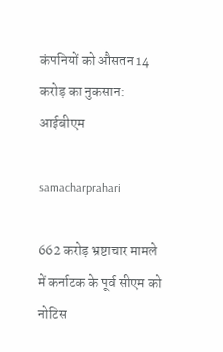कंपनियों को औसतन 14 करोड़ का नुकसान: आईबीएम

samacharprahari

662 करोड़ भ्रष्टाचार मामले में कर्नाटक के पूर्व सीएम को नोटिस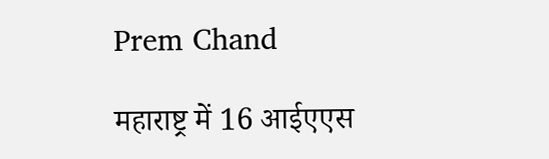Prem Chand

महाराष्ट्र में 16 आईएएस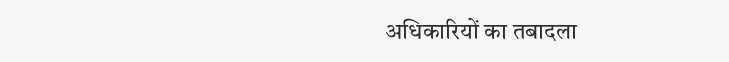अधिकारियों का तबादला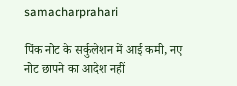samacharprahari

पिंक नोट के सर्कुलेशन में आई कमी, नए नोट छापने का आदेश नहीं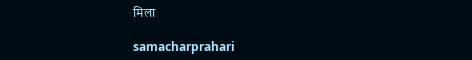मिला

samacharprahari